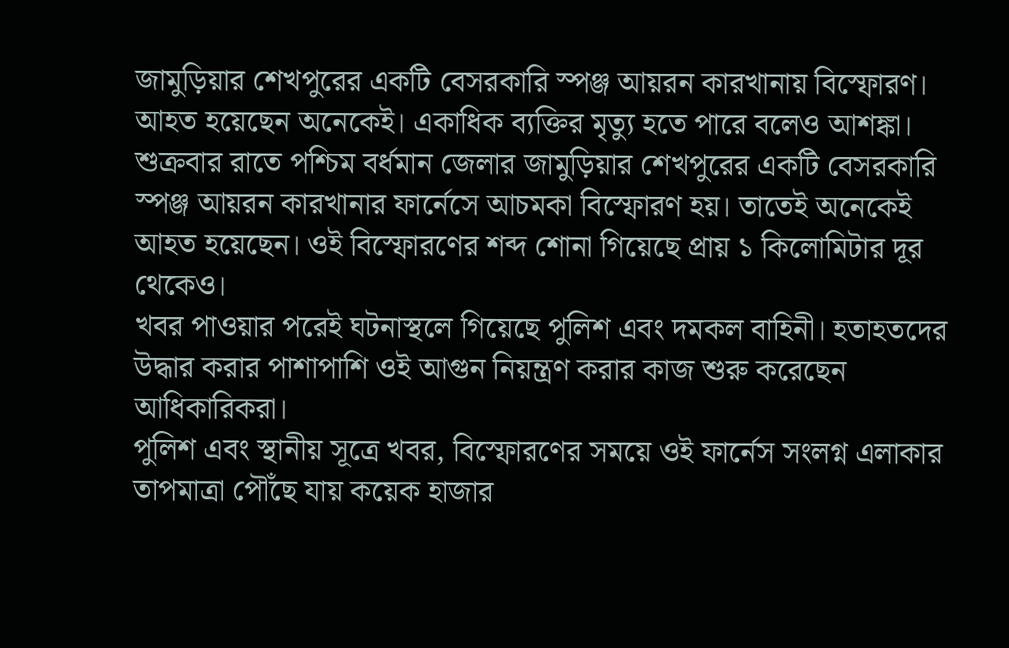জামুড়িয়ার শেখপুরের একটি বেসরকারি স্পঞ্জ আয়রন কারখানায় বিস্ফোরণ। আহত হয়েছেন অনেকেই। একাধিক ব্যক্তির মৃত্যু হতে পারে বলেও আশঙ্কা।
শুক্রবার রাতে পশ্চিম বর্ধমান জেলার জামুড়িয়ার শেখপুরের একটি বেসরকারি স্পঞ্জ আয়রন কারখানার ফার্নেসে আচমকা বিস্ফোরণ হয়। তাতেই অনেকেই আহত হয়েছেন। ওই বিস্ফোরণের শব্দ শোনা গিয়েছে প্রায় ১ কিলোমিটার দূর থেকেও।
খবর পাওয়ার পরেই ঘটনাস্থলে গিয়েছে পুলিশ এবং দমকল বাহিনী। হতাহতদের উদ্ধার করার পাশাপাশি ওই আগুন নিয়ন্ত্রণ করার কাজ শুরু করেছেন আধিকারিকরা।
পুলিশ এবং স্থানীয় সূত্রে খবর, বিস্ফোরণের সময়ে ওই ফার্নেস সংলগ্ন এলাকার তাপমাত্রা পৌঁছে যায় কয়েক হাজার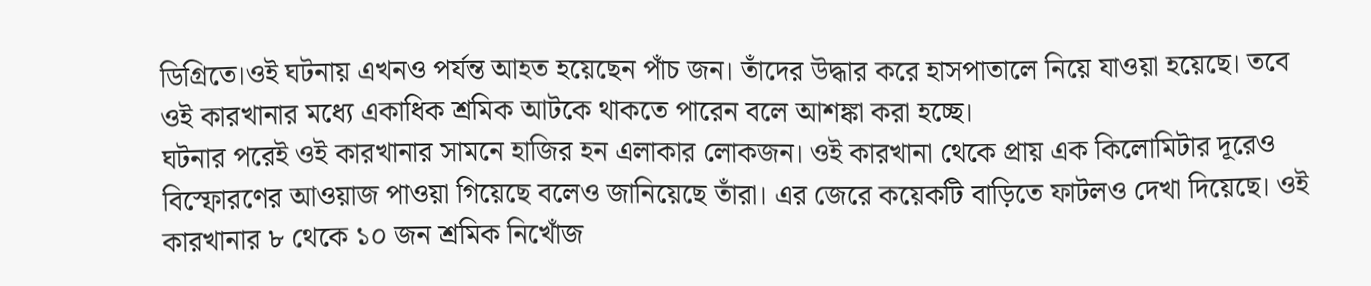ডিগ্রিতে।ওই ঘটনায় এখনও পর্যন্ত আহত হয়েছেন পাঁচ জন। তাঁদের উদ্ধার করে হাসপাতালে নিয়ে যাওয়া হয়েছে। তবে ওই কারখানার মধ্যে একাধিক শ্রমিক আটকে থাকতে পারেন বলে আশঙ্কা করা হচ্ছে।
ঘটনার পরেই ওই কারখানার সামনে হাজির হন এলাকার লোকজন। ওই কারখানা থেকে প্রায় এক কিলোমিটার দূরেও বিস্ফোরণের আওয়াজ পাওয়া গিয়েছে বলেও জানিয়েছে তাঁরা। এর জেরে কয়েকটি বাড়িতে ফাটলও দেখা দিয়েছে। ওই কারখানার ৮ থেকে ১০ জন শ্রমিক নিখোঁজ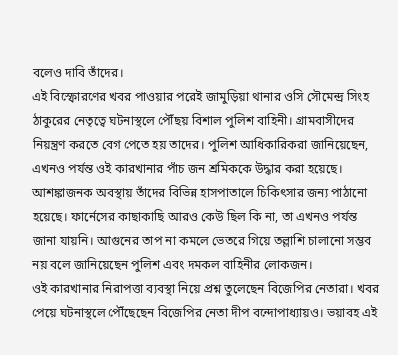বলেও দাবি তাঁদের।
এই বিস্ফোরণের খবর পাওয়ার পরেই জামুড়িয়া থানার ওসি সৌমেন্দ্র সিংহ ঠাকুরের নেতৃত্বে ঘটনাস্থলে পৌঁছয় বিশাল পুলিশ বাহিনী। গ্রামবাসীদের নিয়ন্ত্রণ করতে বেগ পেতে হয় তাদের। পুলিশ আধিকারিকরা জানিয়েছেন, এখনও পর্যন্ত ওই কারখানার পাঁচ জন শ্রমিককে উদ্ধার করা হয়েছে। আশঙ্কাজনক অবস্থায় তাঁদের বিভিন্ন হাসপাতালে চিকিৎসার জন্য পাঠানো হয়েছে। ফার্নেসের কাছাকাছি আরও কেউ ছিল কি না, তা এখনও পর্যন্ত জানা যায়নি। আগুনের তাপ না কমলে ভেতরে গিয়ে তল্লাশি চালানো সম্ভব নয় বলে জানিয়েছেন পুলিশ এবং দমকল বাহিনীর লোকজন।
ওই কারখানার নিরাপত্তা ব্যবস্থা নিয়ে প্রশ্ন তুলেছেন বিজেপির নেতারা। খবর পেয়ে ঘটনাস্থলে পৌঁছেছেন বিজেপির নেতা দীপ বন্দোপাধ্যায়ও। ভয়াবহ এই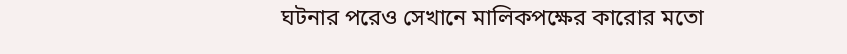ঘটনার পরেও সেখানে মালিকপক্ষের কারোর মতো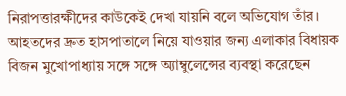নিরাপত্তারক্ষীদের কাউকেই দেখা যায়নি বলে অভিযোগ তাঁর। আহতদের দ্রুত হাসপাতালে নিয়ে যাওয়ার জন্য এলাকার বিধায়ক বিজন মুখোপাধ্যায় সঙ্গে সঙ্গে অ্যাম্বুলেন্সের ব্যবস্থা করেছেন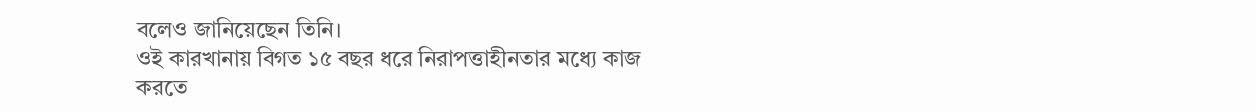বলেও জানিয়েছেন তিনি।
ওই কারখানায় বিগত ১৫ বছর ধরে নিরাপত্তাহীনতার মধ্যে কাজ করতে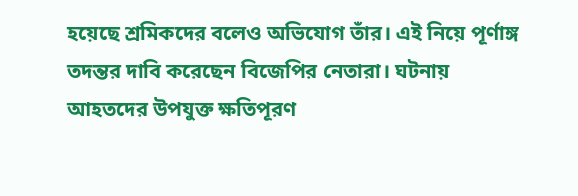হয়েছে শ্রমিকদের বলেও অভিযোগ তাঁর। এই নিয়ে পূর্ণাঙ্গ তদন্তর দাবি করেছেন বিজেপির নেতারা। ঘটনায় আহতদের উপযুক্ত ক্ষতিপূরণ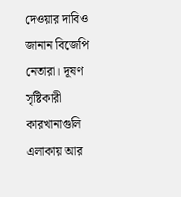দেওয়ার দাবিও জানান বিজেপি নেতারা। দূষণ সৃষ্টিকারী কারখানাগুলি এলাকায় আর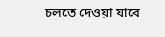চলতে দেওয়া যাবে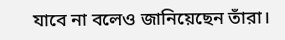যাবে না বলেও জানিয়েছেন তাঁরা।